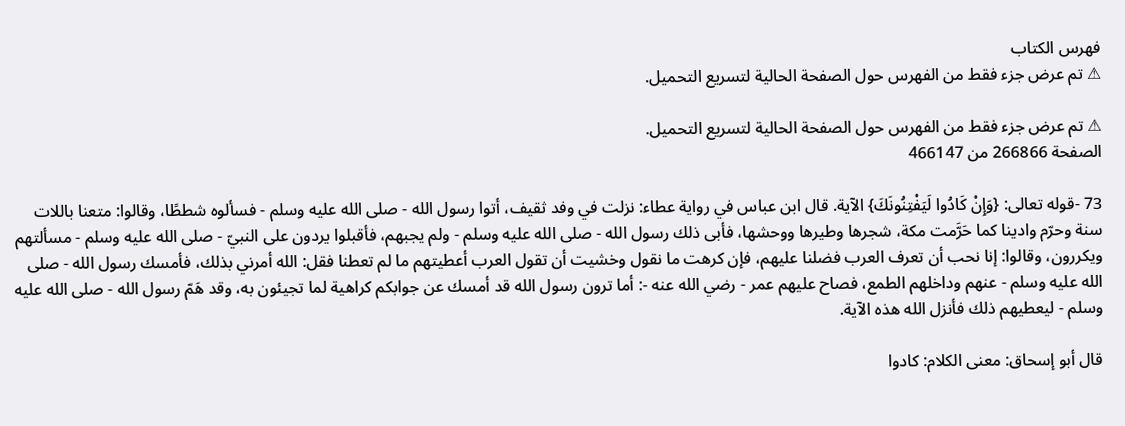فهرس الكتاب
⚠ تم عرض جزء فقط من الفهرس حول الصفحة الحالية لتسريع التحميل.

⚠ تم عرض جزء فقط من الفهرس حول الصفحة الحالية لتسريع التحميل.
الصفحة 266866 من 466147

73 -قوله تعالى: {وَإِنْ كَادُوا لَيَفْتِنُونَكَ} الآية. قال ابن عباس في رواية عطاء: نزلت في وفد ثقيف، أتوا رسول الله - صلى الله عليه وسلم - فسألوه شططًا، وقالوا: متعنا باللات سنة وحرّم وادينا كما حَرَّمت مكة، شجرها وطيرها ووحشها، فأبى ذلك رسول الله - صلى الله عليه وسلم - ولم يجبهم، فأقبلوا يردون على النبيّ - صلى الله عليه وسلم - مسألتهم ويكررون، وقالوا: إنا نحب أن تعرف العرب فضلنا عليهم، فإن كرهت ما نقول وخشيت أن تقول العرب أعطيتهم ما لم تعطنا فقل: الله أمرني بذلك، فأمسك رسول الله - صلى الله عليه وسلم - عنهم وداخلهم الطمع، فصاح عليهم عمر - رضي الله عنه -: أما ترون رسول الله قد أمسك عن جوابكم كراهية لما تجيئون به، وقد هَمّ رسول الله - صلى الله عليه وسلم - ليعطيهم ذلك فأنزل الله هذه الآية.

قال أبو إسحاق: معنى الكلام: كادوا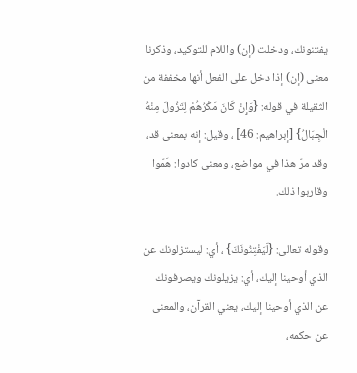يفتنونك، ودخلت (إن) واللام للتوكيد، وذكرنا معنى (إن) إذا دخل على الفعل أنها مخففة من الثقيلة في قوله: {وَإِنْ كَانَ مَكْرُهُمْ لِتَزُولَ مِنْهُ الْجِبَالُ} [إبراهيم: 46] ، وقيل: إنه بمعنى قد، وقد مرّ هذا في مواضع، ومعنى كادوا: هَمّوا وقاربوا ذلك.

وقوله تعالى: {لَيَفْتِنُونَكَ} ، أي: ليستزلونك عن الذي أوحينا إليك، أي: يزيلونك ويصرفونك عن الذي أوحينا إليك، يعني القرآن، والمعنى عن حكمه،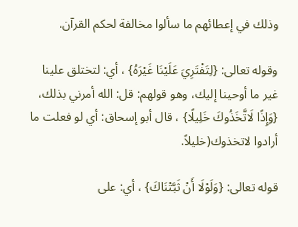وذلك في إعطائهم ما سألوا مخالفة لحكم القرآن.

وقوله تعالى: {لِتَفْتَرِيَ عَلَيْنَا غَيْرَهُ} ، أي: لتختلق علينا غير ما أوحينا إليك، وهو قولهم: قل: الله أمرني بذلك، {وَإِذًا لَاتَّخَذُوكَ خَلِيلًا} ، قال أبو إسحاق: أي لو فعلت ما أرادوا لاتخذوك(خليلاً.

قوله تعالى: {وَلَوْلَا أَنْ ثَبَّتْنَاكَ} ، أي: على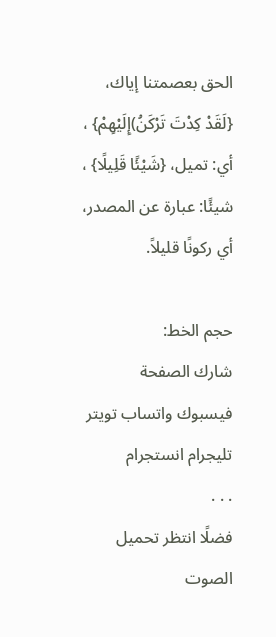الحق بعصمتنا إياك، {لَقَدْ كِدْتَ تَرْكَنُ)إِلَيْهِمْ} ، أي: تميل، {شَيْئًا قَلِيلًا} ، شيئًا: عبارة عن المصدر، أي ركونًا قليلاً.

حجم الخط:
شارك الصفحة
فيسبوك واتساب تويتر تليجرام انستجرام
. . .
فضلًا انتظر تحميل الصوت